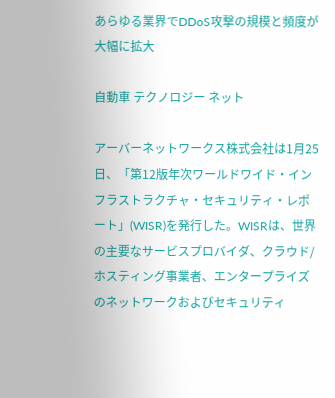あらゆる業界でDDoS攻撃の規模と頻度が大幅に拡大

自動車 テクノロジー ネット

アーバーネットワークス株式会社は1月25日、「第12版年次ワールドワイド・インフラストラクチャ・セキュリティ・レポート」(WISR)を発行した。WISRは、世界の主要なサービスプロバイダ、クラウド/ホスティング事業者、エンタープライズのネットワークおよびセキュリティ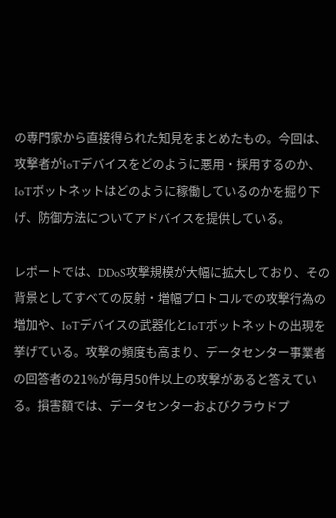の専門家から直接得られた知見をまとめたもの。今回は、攻撃者がIoTデバイスをどのように悪用・採用するのか、IoTボットネットはどのように稼働しているのかを掘り下げ、防御方法についてアドバイスを提供している。

レポートでは、DDoS攻撃規模が大幅に拡大しており、その背景としてすべての反射・増幅プロトコルでの攻撃行為の増加や、IoTデバイスの武器化とIoTボットネットの出現を挙げている。攻撃の頻度も高まり、データセンター事業者の回答者の21%が毎月50件以上の攻撃があると答えている。損害額では、データセンターおよびクラウドプ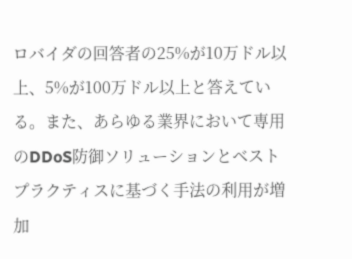ロバイダの回答者の25%が10万ドル以上、5%が100万ドル以上と答えている。また、あらゆる業界において専用のDDoS防御ソリューションとベストプラクティスに基づく手法の利用が増加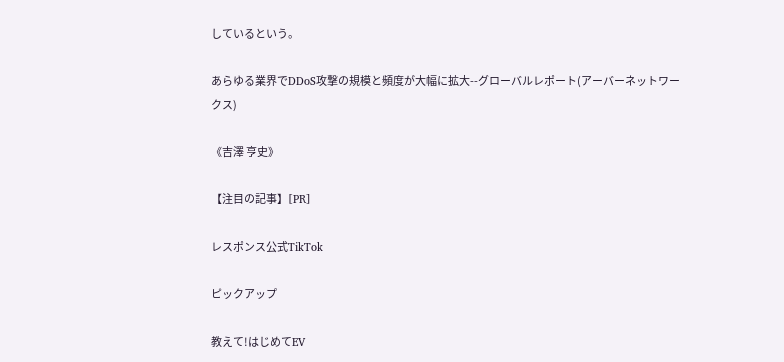しているという。

あらゆる業界でDDoS攻撃の規模と頻度が大幅に拡大--グローバルレポート(アーバーネットワークス)

《吉澤 亨史》

【注目の記事】[PR]

レスポンス公式TikTok

ピックアップ

教えて!はじめてEV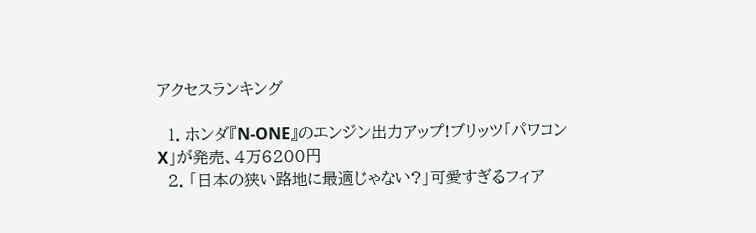アクセスランキング

  1. ホンダ『N-ONE』のエンジン出力アップ!ブリッツ「パワコンX」が発売、4万6200円
  2. 「日本の狭い路地に最適じゃない?」可愛すぎるフィア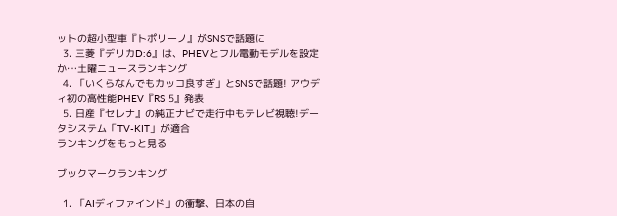ットの超小型車『トポリーノ』がSNSで話題に
  3. 三菱『デリカD:6』は、PHEVとフル電動モデルを設定か…土曜ニュースランキング
  4. 「いくらなんでもカッコ良すぎ」とSNSで話題! アウディ初の高性能PHEV『RS 5』発表
  5. 日産『セレナ』の純正ナビで走行中もテレビ視聴!データシステム「TV-KIT」が適合
ランキングをもっと見る

ブックマークランキング

  1. 「AIディファインド」の衝撃、日本の自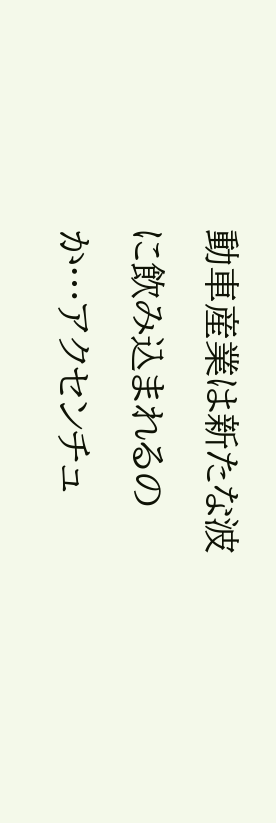動車産業は新たな波に飲み込まれるのか…アクセンチュ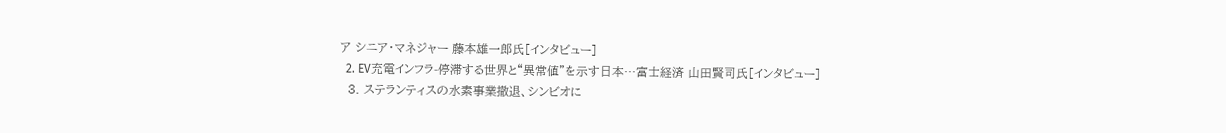ア シニア・マネジャー 藤本雄一郎氏[インタビュー]
  2. EV充電インフラ-停滞する世界と“異常値”を示す日本…富士経済 山田賢司氏[インタビュー]
  3. ステランティスの水素事業撤退、シンビオに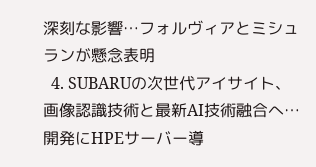深刻な影響…フォルヴィアとミシュランが懸念表明
  4. SUBARUの次世代アイサイト、画像認識技術と最新AI技術融合へ…開発にHPEサーバー導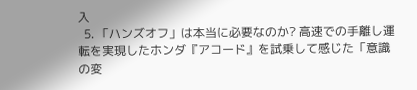入
  5. 「ハンズオフ」は本当に必要なのか? 高速での手離し運転を実現したホンダ『アコード』を試乗して感じた「意識の変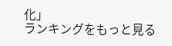化」
ランキングをもっと見る